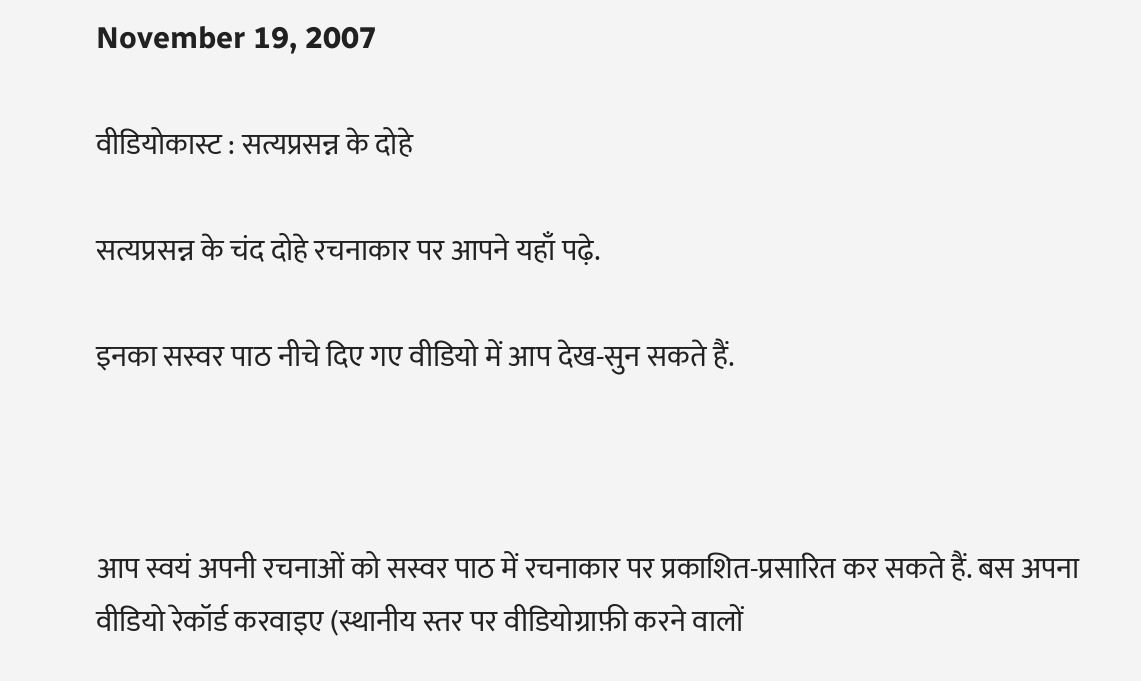November 19, 2007

वीडियोकास्ट : सत्यप्रसन्न के दोहे

सत्यप्रसन्न के चंद दोहे रचनाकार पर आपने यहाँ पढ़े.

इनका सस्वर पाठ नीचे दिए गए वीडियो में आप देख-सुन सकते हैं.



आप स्वयं अपनी रचनाओं को सस्वर पाठ में रचनाकार पर प्रकाशित-प्रसारित कर सकते हैं. बस अपना वीडियो रेकॉर्ड करवाइए (स्थानीय स्तर पर वीडियोग्राफ़ी करने वालों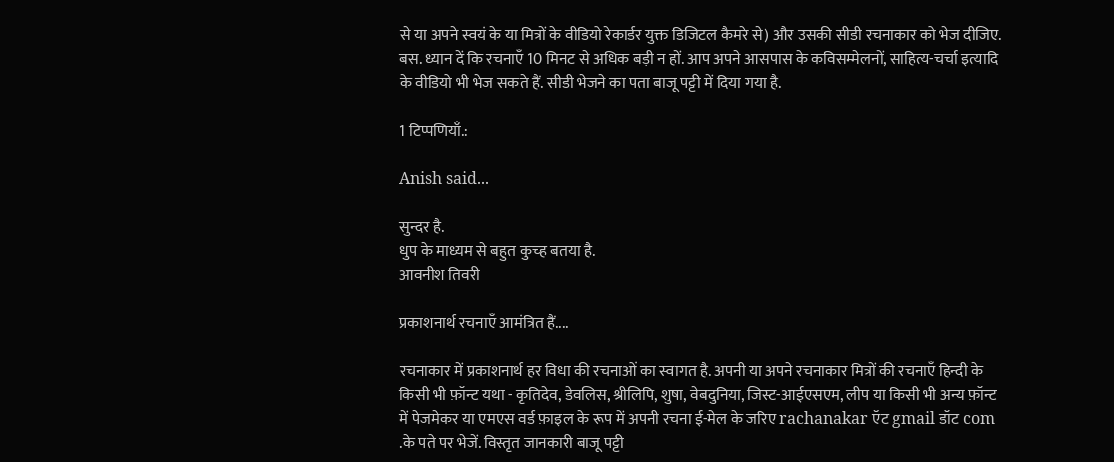से या अपने स्वयं के या मित्रों के वीडियो रेकार्डर युक्त डिजिटल कैमरे से) और उसकी सीडी रचनाकार को भेज दीजिए. बस. ध्यान दें कि रचनाएँ 10 मिनट से अधिक बड़ी न हों. आप अपने आसपास के कविसम्मेलनों, साहित्य-चर्चा इत्यादि के वीडियो भी भेज सकते हैं. सीडी भेजने का पता बाजू पट्टी में दिया गया है.

1 टिप्पणियाँ.:

Anish said...

सुन्दर है.
धुप के माध्यम से बहुत कुच्ह बतया है.
आवनीश तिवरी

प्रकाशनार्थ रचनाएँ आमंत्रित हैं....

रचनाकार में प्रकाशनार्थ हर विधा की रचनाओं का स्वागत है. अपनी या अपने रचनाकार मित्रों की रचनाएँ हिन्दी के किसी भी फ़ॉन्ट यथा - कृतिदेव, डेवलिस, श्रीलिपि, शुषा, वेबदुनिया, जिस्ट-आईएसएम, लीप या किसी भी अन्य फ़ॉन्ट में पेजमेकर या एमएस वर्ड फ़ाइल के रूप में अपनी रचना ई-मेल के जरिए rachanakar ऍट gmail डॉट com .के पते पर भेजें. विस्तृत जानकारी बाजू पट्टी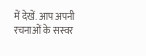में देखें. आप अपनी रचनाओं के सस्वर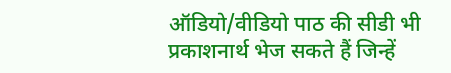ऑडियो/वीडियो पाठ की सीडी भी प्रकाशनार्थ भेज सकते हैं जिन्हें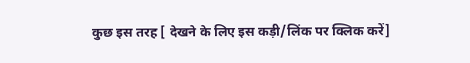कुछ इस तरह [ देखने के लिए इस कड़ी/लिंक पर क्लिक करें]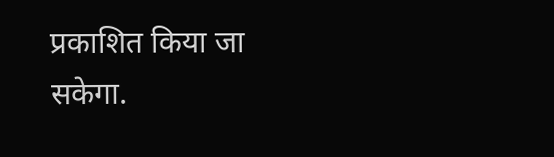प्रकाशित किया जा सकेगा.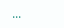...